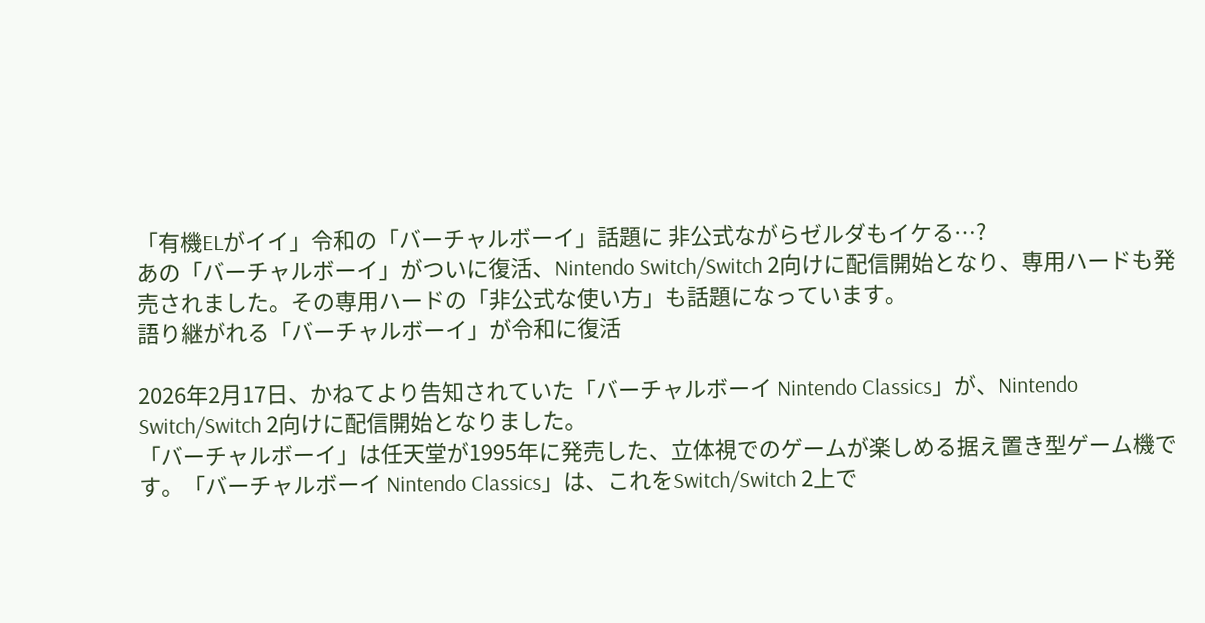「有機ELがイイ」令和の「バーチャルボーイ」話題に 非公式ながらゼルダもイケる…?
あの「バーチャルボーイ」がついに復活、Nintendo Switch/Switch 2向けに配信開始となり、専用ハードも発売されました。その専用ハードの「非公式な使い方」も話題になっています。
語り継がれる「バーチャルボーイ」が令和に復活

2026年2月17日、かねてより告知されていた「バーチャルボーイ Nintendo Classics」が、Nintendo Switch/Switch 2向けに配信開始となりました。
「バーチャルボーイ」は任天堂が1995年に発売した、立体視でのゲームが楽しめる据え置き型ゲーム機です。「バーチャルボーイ Nintendo Classics」は、これをSwitch/Switch 2上で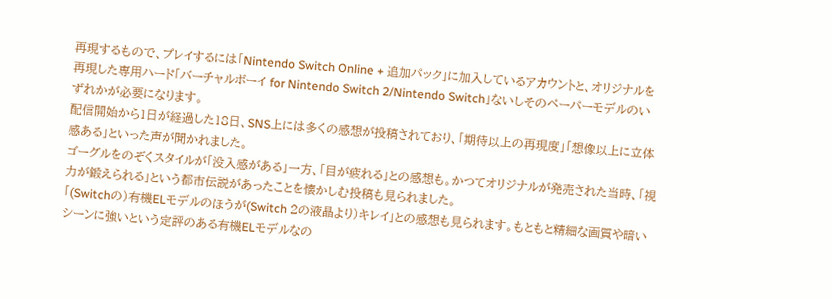再現するもので、プレイするには「Nintendo Switch Online + 追加パック」に加入しているアカウントと、オリジナルを再現した専用ハード「バーチャルボーイ for Nintendo Switch 2/Nintendo Switch」ないしそのペーパーモデルのいずれかが必要になります。
配信開始から1日が経過した18日、SNS上には多くの感想が投稿されており、「期待以上の再現度」「想像以上に立体感ある」といった声が聞かれました。
ゴーグルをのぞくスタイルが「没入感がある」一方、「目が疲れる」との感想も。かつてオリジナルが発売された当時、「視力が鍛えられる」という都市伝説があったことを懐かしむ投稿も見られました。
「(Switchの)有機ELモデルのほうが(Switch 2の液晶より)キレイ」との感想も見られます。もともと精細な画質や暗いシーンに強いという定評のある有機ELモデルなの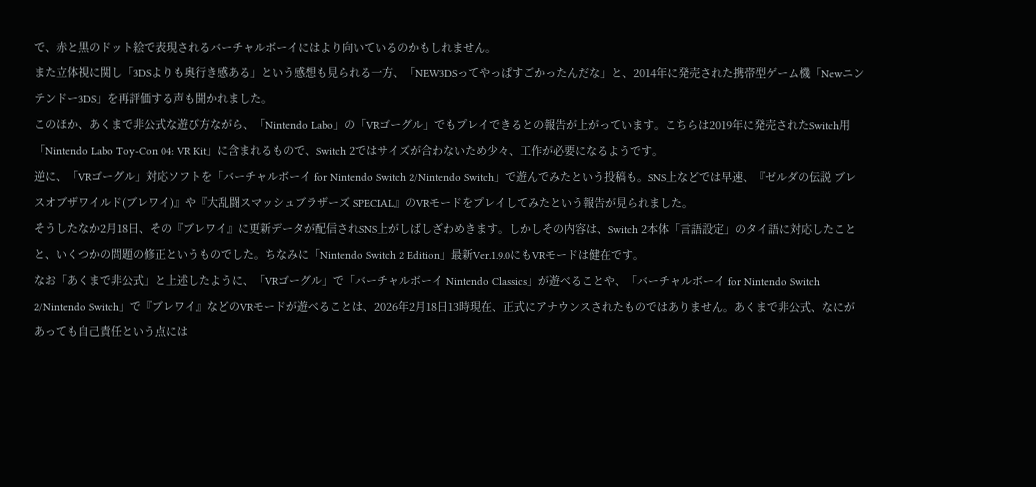で、赤と黒のドット絵で表現されるバーチャルボーイにはより向いているのかもしれません。
また立体視に関し「3DSよりも奥行き感ある」という感想も見られる一方、「NEW3DSってやっぱすごかったんだな」と、2014年に発売された携帯型ゲーム機「Newニンテンドー3DS」を再評価する声も聞かれました。
このほか、あくまで非公式な遊び方ながら、「Nintendo Labo」の「VRゴーグル」でもプレイできるとの報告が上がっています。こちらは2019年に発売されたSwitch用「Nintendo Labo Toy-Con 04: VR Kit」に含まれるもので、Switch 2ではサイズが合わないため少々、工作が必要になるようです。
逆に、「VRゴーグル」対応ソフトを「バーチャルボーイ for Nintendo Switch 2/Nintendo Switch」で遊んでみたという投稿も。SNS上などでは早速、『ゼルダの伝説 ブレスオブザワイルド(ブレワイ)』や『大乱闘スマッシュブラザーズ SPECIAL』のVRモードをプレイしてみたという報告が見られました。
そうしたなか2月18日、その『ブレワイ』に更新データが配信されSNS上がしばしざわめきます。しかしその内容は、Switch 2本体「言語設定」のタイ語に対応したことと、いくつかの問題の修正というものでした。ちなみに「Nintendo Switch 2 Edition」最新Ver.1.9.0にもVRモードは健在です。
なお「あくまで非公式」と上述したように、「VRゴーグル」で「バーチャルボーイ Nintendo Classics」が遊べることや、「バーチャルボーイ for Nintendo Switch 2/Nintendo Switch」で『ブレワイ』などのVRモードが遊べることは、2026年2月18日13時現在、正式にアナウンスされたものではありません。あくまで非公式、なにがあっても自己責任という点には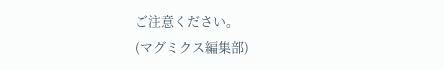ご注意ください。
(マグミクス編集部)